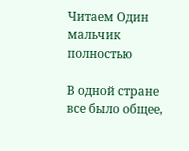Читаем Один мальчик полностью

В одной стране все было общее,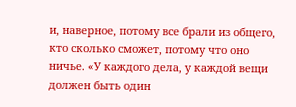и, наверное, потому все брали из общего, кто сколько сможет, потому что оно ничье. «У каждого дела, у каждой вещи должен быть один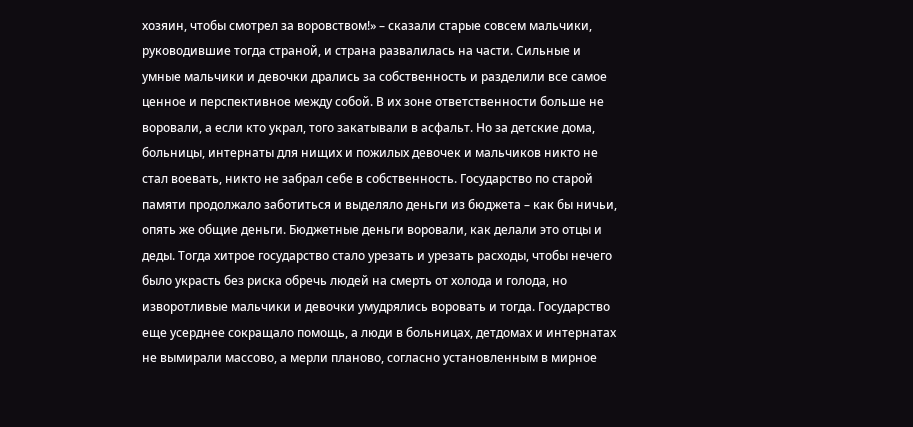хозяин, чтобы смотрел за воровством!» – сказали старые совсем мальчики, руководившие тогда страной, и страна развалилась на части. Сильные и умные мальчики и девочки дрались за собственность и разделили все самое ценное и перспективное между собой. В их зоне ответственности больше не воровали, а если кто украл, того закатывали в асфальт. Но за детские дома, больницы, интернаты для нищих и пожилых девочек и мальчиков никто не стал воевать, никто не забрал себе в собственность. Государство по старой памяти продолжало заботиться и выделяло деньги из бюджета – как бы ничьи, опять же общие деньги. Бюджетные деньги воровали, как делали это отцы и деды. Тогда хитрое государство стало урезать и урезать расходы, чтобы нечего было украсть без риска обречь людей на смерть от холода и голода, но изворотливые мальчики и девочки умудрялись воровать и тогда. Государство еще усерднее сокращало помощь, а люди в больницах, детдомах и интернатах не вымирали массово, а мерли планово, согласно установленным в мирное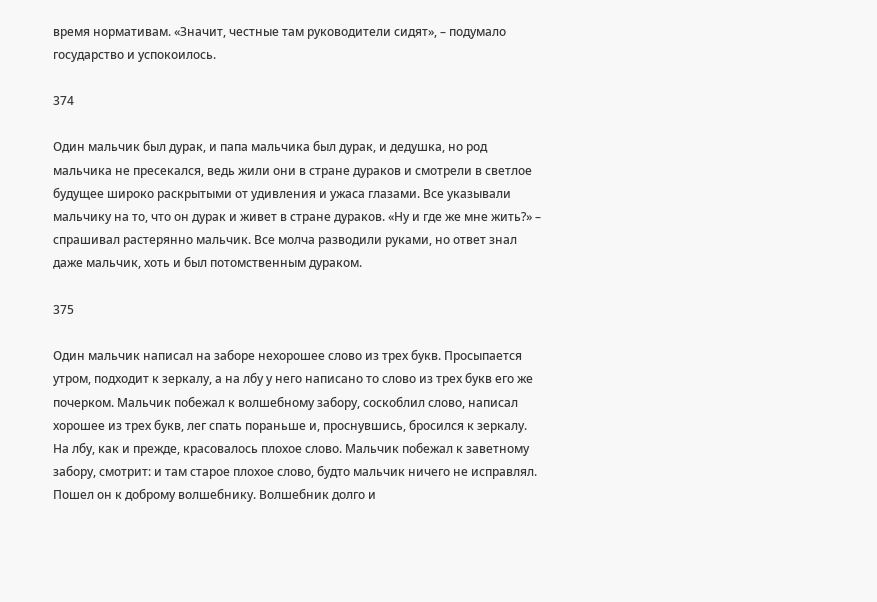время нормативам. «Значит, честные там руководители сидят», – подумало государство и успокоилось.

374

Один мальчик был дурак, и папа мальчика был дурак, и дедушка, но род мальчика не пресекался, ведь жили они в стране дураков и смотрели в светлое будущее широко раскрытыми от удивления и ужаса глазами. Все указывали мальчику на то, что он дурак и живет в стране дураков. «Ну и где же мне жить?» – спрашивал растерянно мальчик. Все молча разводили руками, но ответ знал даже мальчик, хоть и был потомственным дураком.

375

Один мальчик написал на заборе нехорошее слово из трех букв. Просыпается утром, подходит к зеркалу, а на лбу у него написано то слово из трех букв его же почерком. Мальчик побежал к волшебному забору, соскоблил слово, написал хорошее из трех букв, лег спать пораньше и, проснувшись, бросился к зеркалу. На лбу, как и прежде, красовалось плохое слово. Мальчик побежал к заветному забору, смотрит: и там старое плохое слово, будто мальчик ничего не исправлял. Пошел он к доброму волшебнику. Волшебник долго и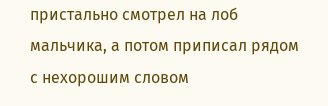пристально смотрел на лоб мальчика, а потом приписал рядом с нехорошим словом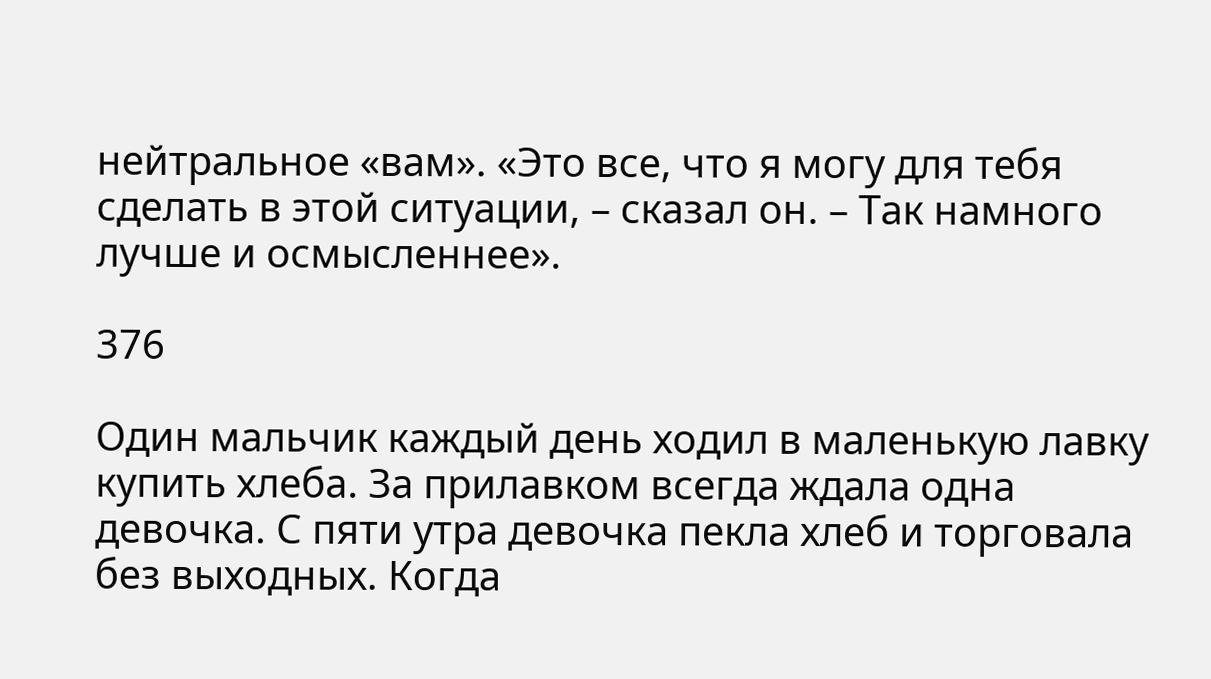нейтральное «вам». «Это все, что я могу для тебя сделать в этой ситуации, – сказал он. – Так намного лучше и осмысленнее».

376

Один мальчик каждый день ходил в маленькую лавку купить хлеба. За прилавком всегда ждала одна девочка. С пяти утра девочка пекла хлеб и торговала без выходных. Когда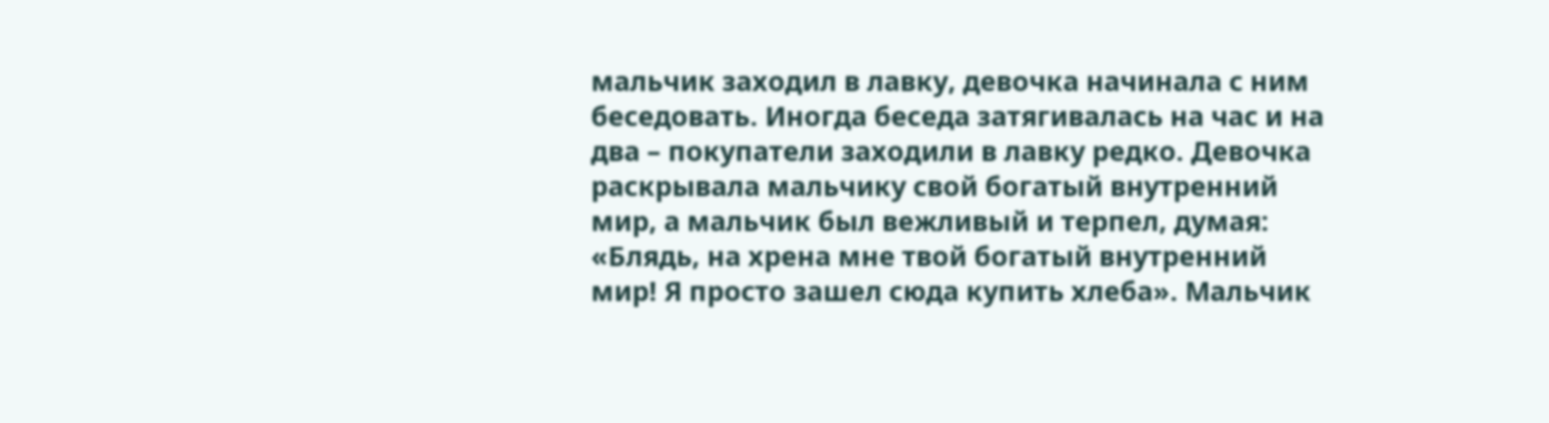мальчик заходил в лавку, девочка начинала с ним беседовать. Иногда беседа затягивалась на час и на два – покупатели заходили в лавку редко. Девочка раскрывала мальчику свой богатый внутренний мир, а мальчик был вежливый и терпел, думая: «Блядь, на хрена мне твой богатый внутренний мир! Я просто зашел сюда купить хлеба». Мальчик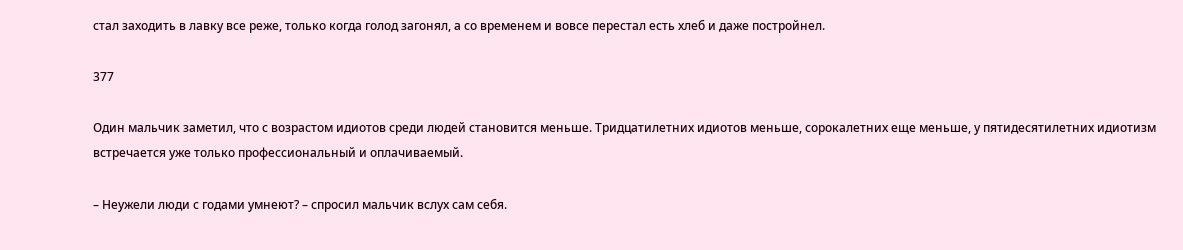стал заходить в лавку все реже, только когда голод загонял, а со временем и вовсе перестал есть хлеб и даже постройнел.

377

Один мальчик заметил, что с возрастом идиотов среди людей становится меньше. Тридцатилетних идиотов меньше, сорокалетних еще меньше, у пятидесятилетних идиотизм встречается уже только профессиональный и оплачиваемый.

– Неужели люди с годами умнеют? – спросил мальчик вслух сам себя.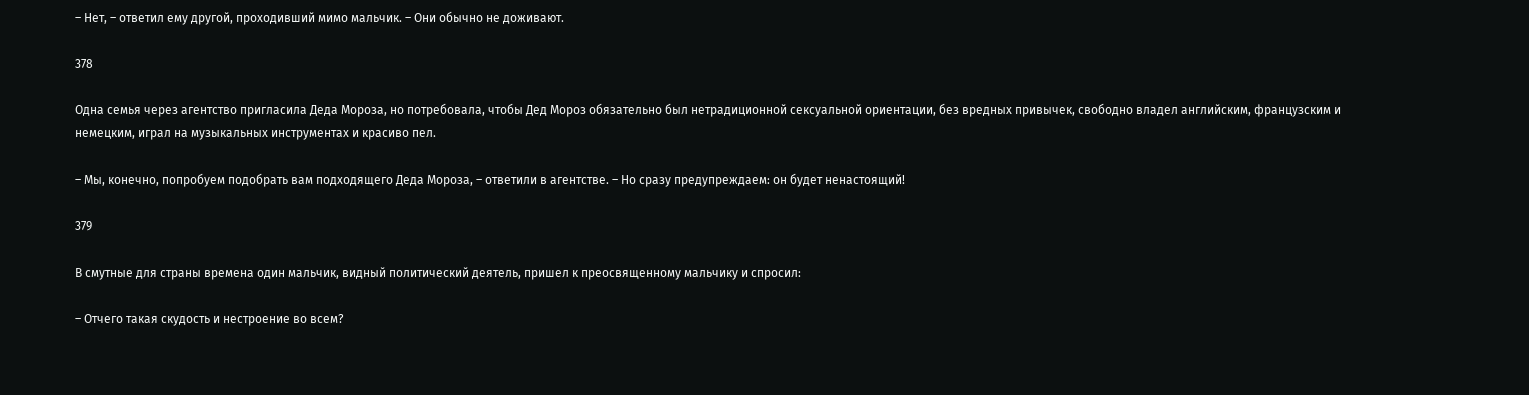– Нет, – ответил ему другой, проходивший мимо мальчик. – Они обычно не доживают.

378

Одна семья через агентство пригласила Деда Мороза, но потребовала, чтобы Дед Мороз обязательно был нетрадиционной сексуальной ориентации, без вредных привычек, свободно владел английским, французским и немецким, играл на музыкальных инструментах и красиво пел.

– Мы, конечно, попробуем подобрать вам подходящего Деда Мороза, – ответили в агентстве. – Но сразу предупреждаем: он будет ненастоящий!

379

В смутные для страны времена один мальчик, видный политический деятель, пришел к преосвященному мальчику и спросил:

– Отчего такая скудость и нестроение во всем?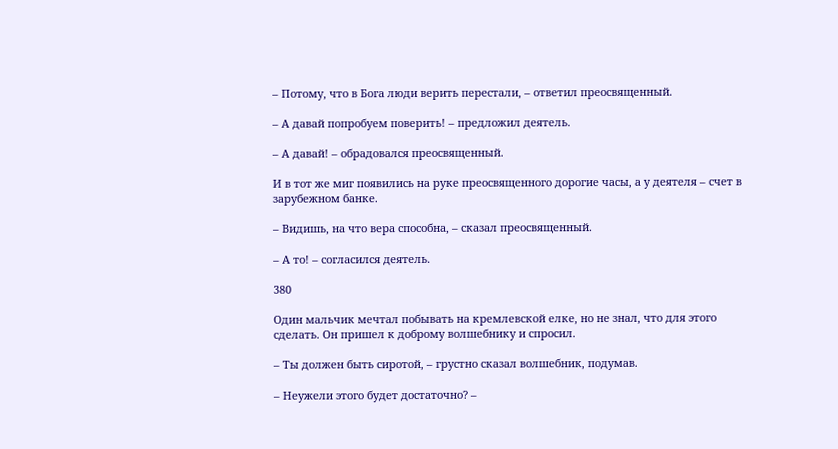– Потому, что в Бога люди верить перестали, – ответил преосвященный.

– А давай попробуем поверить! – предложил деятель.

– А давай! – обрадовался преосвященный.

И в тот же миг появились на руке преосвященного дорогие часы, а у деятеля – счет в зарубежном банке.

– Видишь, на что вера способна, – сказал преосвященный.

– А то! – согласился деятель.

380

Один мальчик мечтал побывать на кремлевской елке, но не знал, что для этого сделать. Он пришел к доброму волшебнику и спросил.

– Ты должен быть сиротой, – грустно сказал волшебник, подумав.

– Неужели этого будет достаточно? –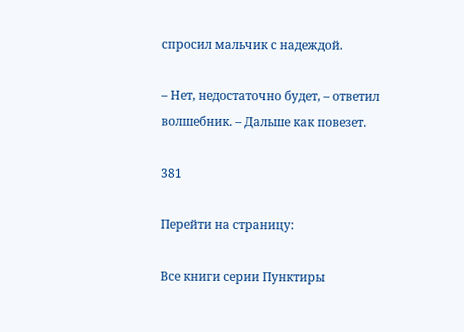спросил мальчик с надеждой.

– Нет, недостаточно будет, – ответил волшебник. – Дальше как повезет.

381

Перейти на страницу:

Все книги серии Пунктиры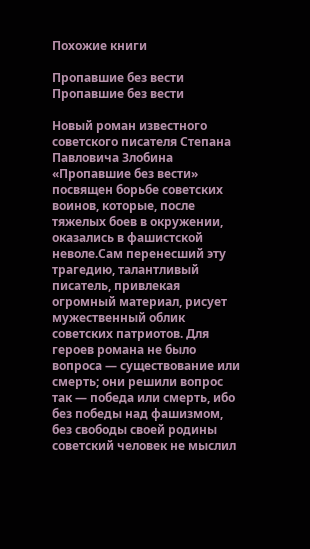Похожие книги

Пропавшие без вести
Пропавшие без вести

Новый роман известного советского писателя Степана Павловича Злобина «Пропавшие без вести» посвящен борьбе советских воинов, которые, после тяжелых боев в окружении, оказались в фашистской неволе.Сам перенесший эту трагедию, талантливый писатель, привлекая огромный материал, рисует мужественный облик советских патриотов. Для героев романа не было вопроса — существование или смерть; они решили вопрос так — победа или смерть, ибо без победы над фашизмом, без свободы своей родины советский человек не мыслил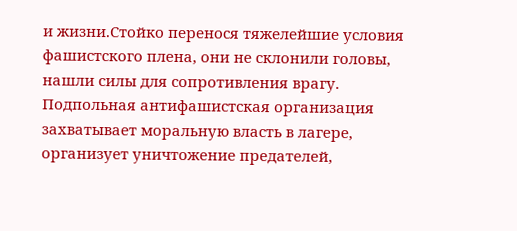и жизни.Стойко перенося тяжелейшие условия фашистского плена, они не склонили головы, нашли силы для сопротивления врагу. Подпольная антифашистская организация захватывает моральную власть в лагере, организует уничтожение предателей,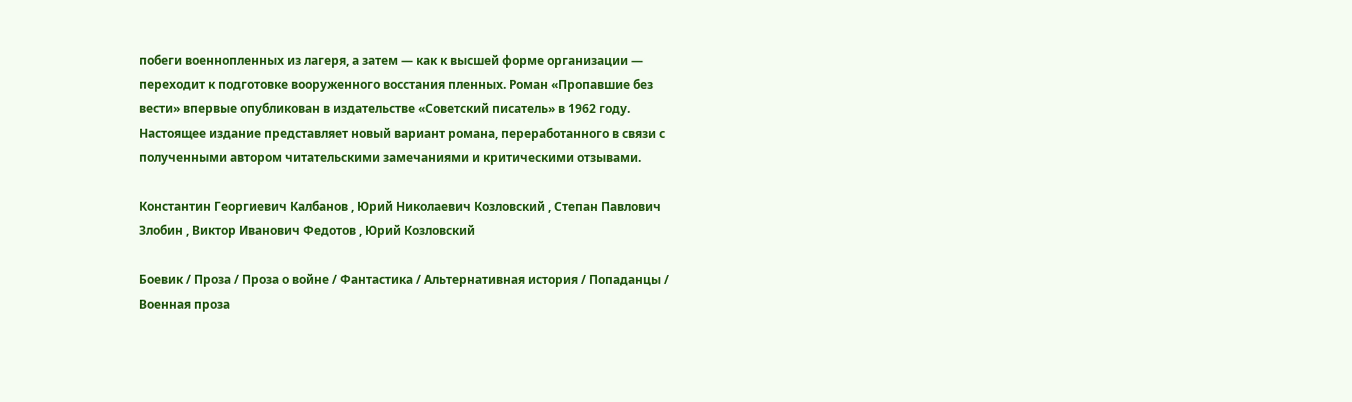побеги военнопленных из лагеря, а затем — как к высшей форме организации — переходит к подготовке вооруженного восстания пленных. Роман «Пропавшие без вести» впервые опубликован в издательстве «Советский писатель» в 1962 году. Настоящее издание представляет новый вариант романа, переработанного в связи с полученными автором читательскими замечаниями и критическими отзывами.

Константин Георгиевич Калбанов , Юрий Николаевич Козловский , Степан Павлович Злобин , Виктор Иванович Федотов , Юрий Козловский

Боевик / Проза / Проза о войне / Фантастика / Альтернативная история / Попаданцы / Военная проза